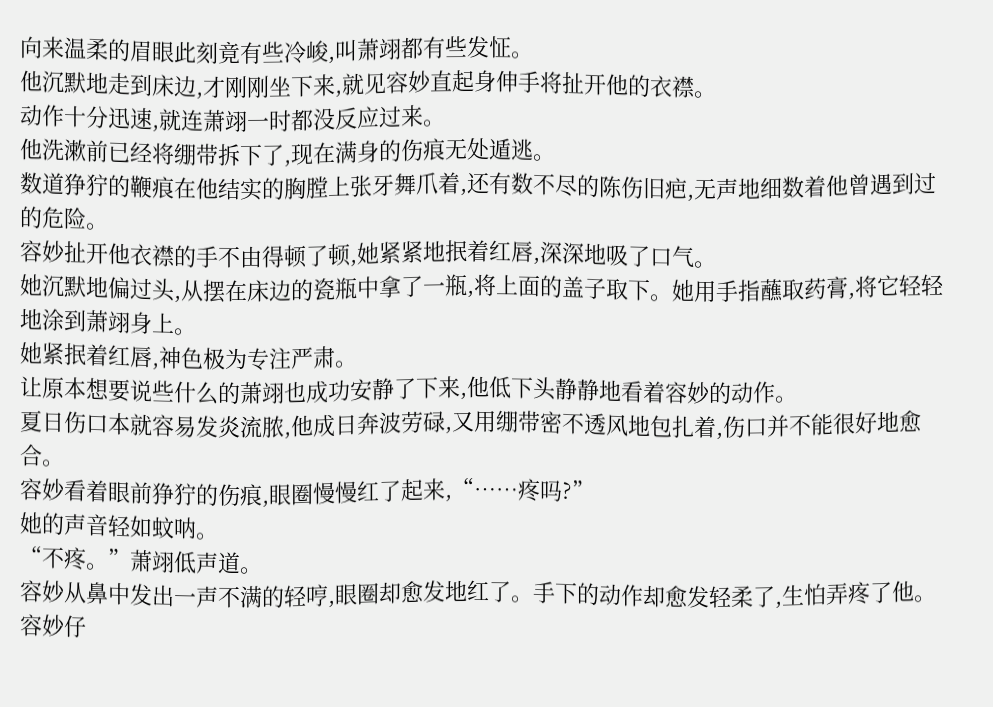向来温柔的眉眼此刻竟有些冷峻,叫萧翊都有些发怔。
他沉默地走到床边,才刚刚坐下来,就见容妙直起身伸手将扯开他的衣襟。
动作十分迅速,就连萧翊一时都没反应过来。
他洗漱前已经将绷带拆下了,现在满身的伤痕无处遁逃。
数道狰狞的鞭痕在他结实的胸膛上张牙舞爪着,还有数不尽的陈伤旧疤,无声地细数着他曾遇到过的危险。
容妙扯开他衣襟的手不由得顿了顿,她紧紧地抿着红唇,深深地吸了口气。
她沉默地偏过头,从摆在床边的瓷瓶中拿了一瓶,将上面的盖子取下。她用手指蘸取药膏,将它轻轻地涂到萧翊身上。
她紧抿着红唇,神色极为专注严肃。
让原本想要说些什么的萧翊也成功安静了下来,他低下头静静地看着容妙的动作。
夏日伤口本就容易发炎流脓,他成日奔波劳碌,又用绷带密不透风地包扎着,伤口并不能很好地愈合。
容妙看着眼前狰狞的伤痕,眼圈慢慢红了起来,“……疼吗?”
她的声音轻如蚊呐。
“不疼。”萧翊低声道。
容妙从鼻中发出一声不满的轻哼,眼圈却愈发地红了。手下的动作却愈发轻柔了,生怕弄疼了他。
容妙仔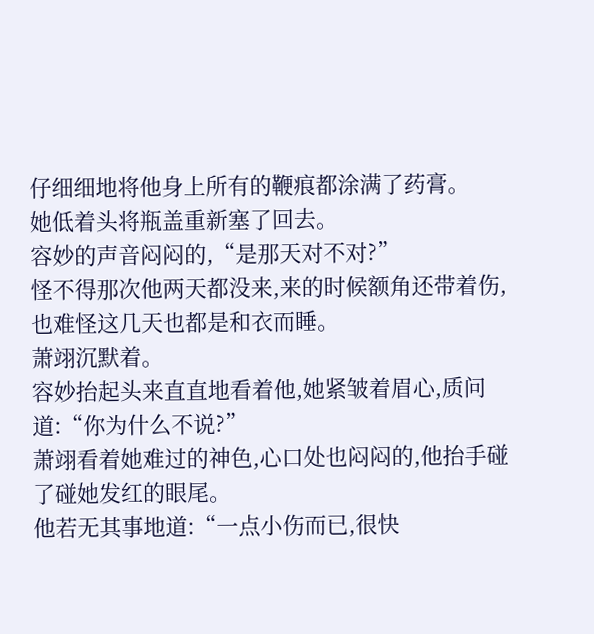仔细细地将他身上所有的鞭痕都涂满了药膏。
她低着头将瓶盖重新塞了回去。
容妙的声音闷闷的,“是那天对不对?”
怪不得那次他两天都没来,来的时候额角还带着伤,也难怪这几天也都是和衣而睡。
萧翊沉默着。
容妙抬起头来直直地看着他,她紧皱着眉心,质问道:“你为什么不说?”
萧翊看着她难过的神色,心口处也闷闷的,他抬手碰了碰她发红的眼尾。
他若无其事地道:“一点小伤而已,很快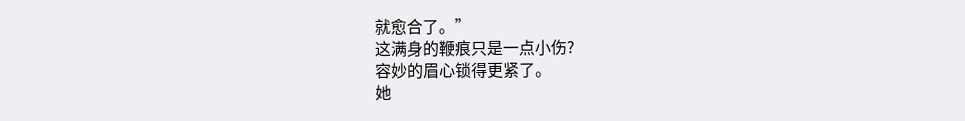就愈合了。”
这满身的鞭痕只是一点小伤?
容妙的眉心锁得更紧了。
她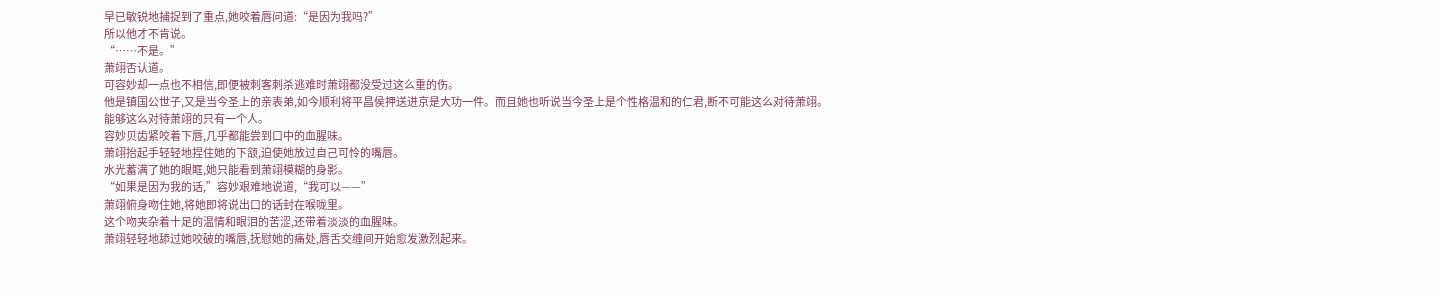早已敏锐地捕捉到了重点,她咬着唇问道:“是因为我吗?”
所以他才不肯说。
“……不是。”
萧翊否认道。
可容妙却一点也不相信,即便被刺客刺杀逃难时萧翊都没受过这么重的伤。
他是镇国公世子,又是当今圣上的亲表弟,如今顺利将平昌侯押送进京是大功一件。而且她也听说当今圣上是个性格温和的仁君,断不可能这么对待萧翊。
能够这么对待萧翊的只有一个人。
容妙贝齿紧咬着下唇,几乎都能尝到口中的血腥味。
萧翊抬起手轻轻地捏住她的下颔,迫使她放过自己可怜的嘴唇。
水光蓄满了她的眼眶,她只能看到萧翊模糊的身影。
“如果是因为我的话,”容妙艰难地说道,“我可以——”
萧翊俯身吻住她,将她即将说出口的话封在喉咙里。
这个吻夹杂着十足的温情和眼泪的苦涩,还带着淡淡的血腥味。
萧翊轻轻地舔过她咬破的嘴唇,抚慰她的痛处,唇舌交缠间开始愈发激烈起来。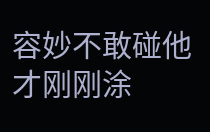容妙不敢碰他才刚刚涂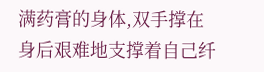满药膏的身体,双手撑在身后艰难地支撑着自己纤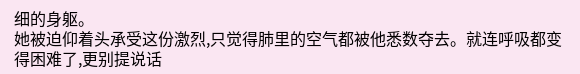细的身躯。
她被迫仰着头承受这份激烈,只觉得肺里的空气都被他悉数夺去。就连呼吸都变得困难了,更别提说话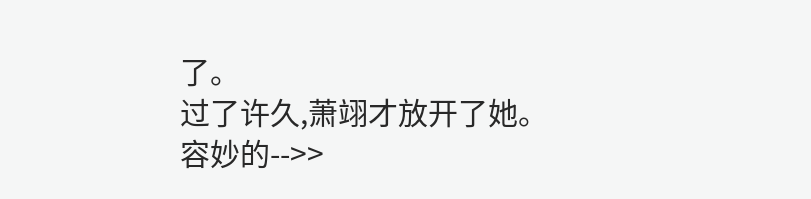了。
过了许久,萧翊才放开了她。
容妙的-->>